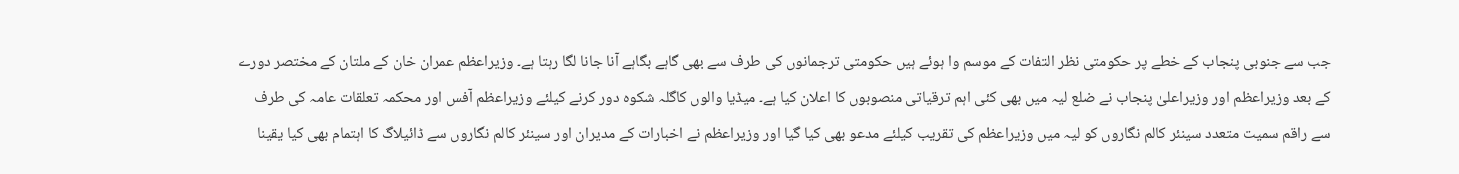جب سے جنوبی پنجاب کے خطے پر حکومتی نظر التفات کے موسم وا ہوئے ہیں حکومتی ترجمانوں کی طرف سے بھی گاہے بگاہے آنا جانا لگا رہتا ہے۔ وزیراعظم عمران خان کے ملتان کے مختصر دورے کے بعد وزیراعظم اور وزیراعلیٰ پنجاب نے ضلع لیہ میں بھی کئی اہم ترقیاتی منصوبوں کا اعلان کیا ہے۔ میڈیا والوں کاگلہ شکوہ دور کرنے کیلئے وزیراعظم آفس اور محکمہ تعلقات عامہ کی طرف سے راقم سمیت متعدد سینئر کالم نگاروں کو لیہ میں وزیراعظم کی تقریب کیلئے مدعو بھی کیا گیا اور وزیراعظم نے اخبارات کے مدیران اور سینئر کالم نگاروں سے ڈائیلاگ کا اہتمام بھی کیا یقینا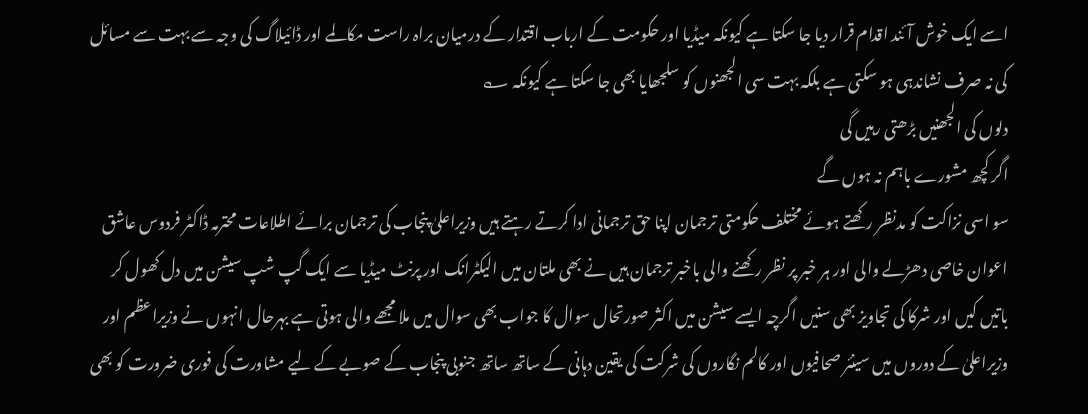اسے ایک خوش آئند اقدام قرار دیا جا سکتا ہے کیونکہ میڈیا اور حکومت کے ارباب اقتدار کے درمیان براہ راست مکالمے اور ڈائیلاگ کی وجہ سے بہت سے مسائل کی نہ صرف نشاندہی ہو سکتی ہے بلکہ بہت سی الجھنوں کو سلجھایا بھی جا سکتا ہے کیونکہ ؎
دلوں کی الجھنیں بڑھتی رہیں گی
اگر کچھ مشورے باہم نہ ہوں گے
سو اسی نزاکت کو مدنظر رکھتے ہوئے مختلف حکومتی ترجمان اپنا حق ترجمانی ادا کرتے رہتے ہیں وزیراعلیٰ پنجاب کی ترجمان برائے اطلاعات محترمہ ڈاکٹر فردوس عاشق اعوان خاصی دھڑلے والی اور ہر خبر پر نظر رکھنے والی باخبر ترجمان ہیں نے بھی ملتان میں الیکٹرانک اور پرنٹ میڈیا سے ایک گپ شپ سیشن میں دل کھول کر باتیں کیں اور شرکا کی تجاویز بھی سنیں اگرچہ ایسے سیشن میں اکثر صورتحال سوال کا جواب بھی سوال میں ملا مجھے والی ہوتی ہے بہرحال انہوں نے وزیراعظم اور وزیراعلیٰ کے دوروں میں سینئر صحافیوں اور کالم نگاروں کی شرکت کی یقین دہانی کے ساتھ ساتھ جنوبی پنجاب کے صوبے کے لیے مشاورت کی فوری ضرورت کو بھی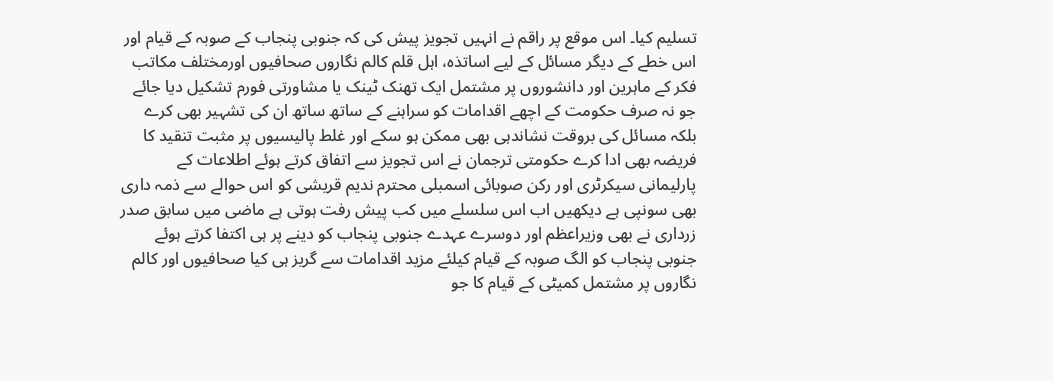تسلیم کیا۔ اس موقع پر راقم نے انہیں تجویز پیش کی کہ جنوبی پنجاب کے صوبہ کے قیام اور اس خطے کے دیگر مسائل کے لیے اساتذہ، اہل قلم کالم نگاروں صحافیوں اورمختلف مکاتب فکر کے ماہرین اور دانشوروں پر مشتمل ایک تھنک ٹینک یا مشاورتی فورم تشکیل دیا جائے جو نہ صرف حکومت کے اچھے اقدامات کو سراہنے کے ساتھ ساتھ ان کی تشہیر بھی کرے بلکہ مسائل کی بروقت نشاندہی بھی ممکن ہو سکے اور غلط پالیسیوں پر مثبت تنقید کا فریضہ بھی ادا کرے حکومتی ترجمان نے اس تجویز سے اتفاق کرتے ہوئے اطلاعات کے پارلیمانی سیکرٹری اور رکن صوبائی اسمبلی محترم ندیم قریشی کو اس حوالے سے ذمہ داری بھی سونپی ہے دیکھیں اب اس سلسلے میں کب پیش رفت ہوتی ہے ماضی میں سابق صدر زرداری نے بھی وزیراعظم اور دوسرے عہدے جنوبی پنجاب کو دینے پر ہی اکتفا کرتے ہوئے جنوبی پنجاب کو الگ صوبہ کے قیام کیلئے مزید اقدامات سے گریز ہی کیا صحافیوں اور کالم نگاروں پر مشتمل کمیٹی کے قیام کا جو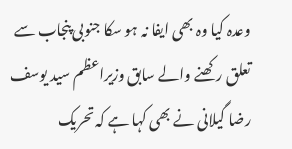وعدہ کیا وہ بھی ایفا نہ ہو سکا جنوبی پنجاب سے تعلق رکھنے والے سابق وزیراعظم سید یوسف رضا گیلانی نے بھی کہا ہے کہ تحریک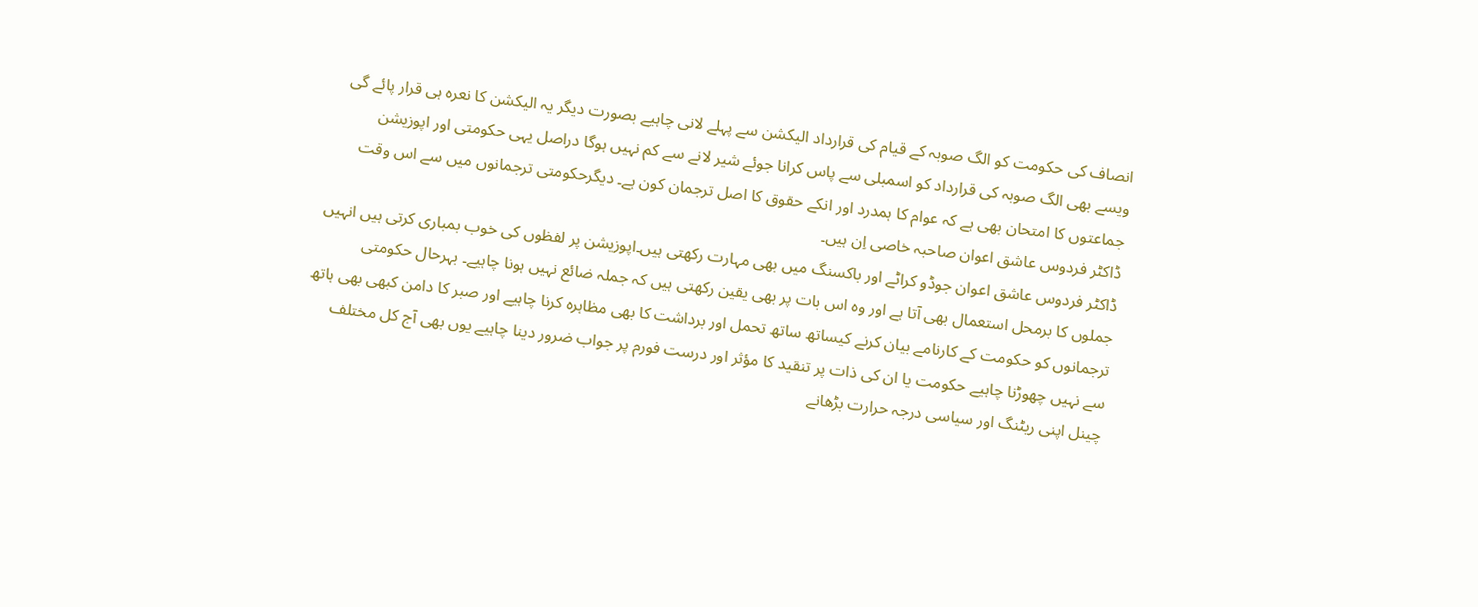انصاف کی حکومت کو الگ صوبہ کے قیام کی قرارداد الیکشن سے پہلے لانی چاہیے بصورت دیگر یہ الیکشن کا نعرہ ہی قرار پائے گی ویسے بھی الگ صوبہ کی قرارداد کو اسمبلی سے پاس کرانا جوئے شیر لانے سے کم نہیں ہوگا دراصل یہی حکومتی اور اپوزیشن جماعتوں کا امتحان بھی ہے کہ عوام کا ہمدرد اور انکے حقوق کا اصل ترجمان کون ہے۔ دیگرحکومتی ترجمانوں میں سے اس وقت ڈاکٹر فردوس عاشق اعوان صاحبہ خاصی اِن ہیں۔
ڈاکٹر فردوس عاشق اعوان جوڈو کراٹے اور باکسنگ میں بھی مہارت رکھتی ہیں۔اپوزیشن پر لفظوں کی خوب بمباری کرتی ہیں انہیں جملوں کا برمحل استعمال بھی آتا ہے اور وہ اس بات پر بھی یقین رکھتی ہیں کہ جملہ ضائع نہیں ہونا چاہیے۔ بہرحال حکومتی ترجمانوں کو حکومت کے کارنامے بیان کرنے کیساتھ ساتھ تحمل اور برداشت کا بھی مظاہرہ کرنا چاہیے اور صبر کا دامن کبھی بھی ہاتھ سے نہیں چھوڑنا چاہیے حکومت یا ان کی ذات پر تنقید کا مؤثر اور درست فورم پر جواب ضرور دینا چاہیے یوں بھی آج کل مختلف چینل اپنی ریٹنگ اور سیاسی درجہ حرارت بڑھانے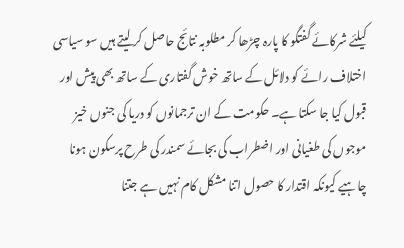کیلئے شرکائے گفتگو کا پارہ چڑھا کر مطلوبہ نتائج حاصل کر لیتے ہیں سو سیاسی اختلاف رائے کو دلائل کے ساتھ خوش گفتاری کے ساتھ بھی پیش اور قبول کیا جا سکتا ہے۔ حکومت کے ان ترجمانوں کو دریا کی جنوں خیز موجوں کی طغیانی اور اضطراب کی بجائے سمندر کی طرح پرسکون ہونا چاہیے کیونکہ اقتدار کا حصول اتنا مشکل کام نہیں ہے جتنا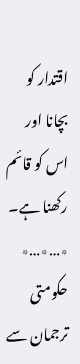اقتدار کو بچانا اور اس کو قائم رکھنا ہے۔
٭…٭…٭
حکومتی ترجمان سے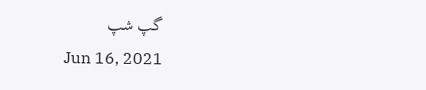گپ شپ
Jun 16, 2021